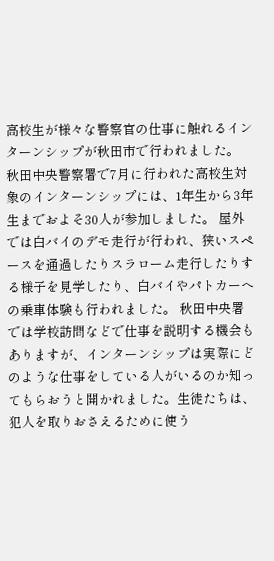高校生が様々な警察官の仕事に触れるインターンシップが秋田市で行われました。 秋田中央警察署で7月に行われた高校生対象のインターンシップには、1年生から3年生までおよそ30人が参加しました。 屋外では白バイのデモ走行が行われ、狭いスペースを通過したりスラローム走行したりする様子を見学したり、白バイやパトカーへの乗車体験も行われました。 秋田中央署では学校訪問などで仕事を説明する機会もありますが、インターンシップは実際にどのような仕事をしている人がいるのか知ってもらおうと開かれました。生徒たちは、犯人を取りおさえるために使う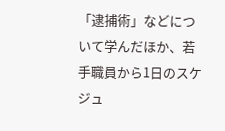「逮捕術」などについて学んだほか、若手職員から1日のスケジュ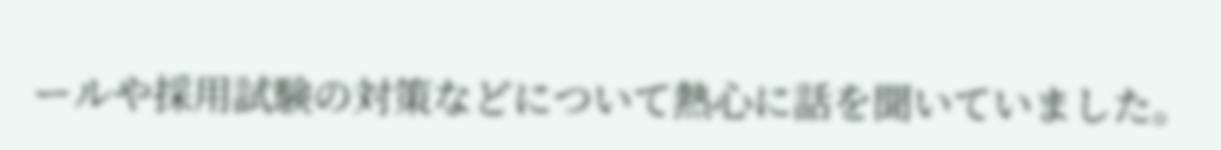ールや採用試験の対策などについて熱心に話を聞いていました。